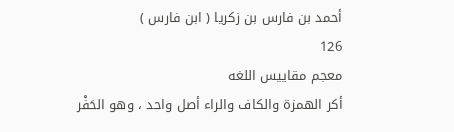أحمد بن فارس بن زكريا ( ابن فارس )
126
معجم مقاييس اللغه
أكر الهمزة والكاف والراء أصل واحد ، وهو الحَفْر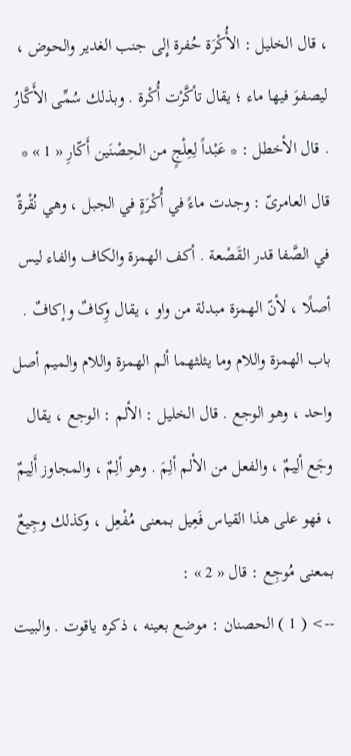، قال الخليل : الأُكْرَة حُفرة إِلى جنب الغدير والحوض ، ليصفوَ فيها ماء ؛ يقال تأكَّرْت أُكْرة . وبذلك سُمِّى الأَكَّارُ . قال الأخطل : * عَبْداً لِعِلْجٍ من الحِصْنَين أَكّارِ « 1 » * قال العامرىّ : وجدت ماءً في أُكْرَةٍ في الجبل ، وهي نُقْرةٌ في الصَّفا قدر القَصْعة . أكف الهمزة والكاف والفاء ليس أصلًا ، لأنّ الهمزة مبدلة من واو ، يقال وِكافٌ وإكافٌ . باب الهمزة واللام وما يثلثهما ألم الهمزة واللام والميم أصل واحد ، وهو الوجع . قال الخليل : الألم : الوجع ، يقال وجَع ألِيمٌ ، والفعل من الألم ألِمَ . وهو ألِمٌ ، والمجاوز أَلِيمٌ ، فهو على هذا القياس فَعِيل بمعنى مُفْعِل ، وكذلك وجِيعٌ بمعنى مُوجِع : قال « 2 » :
--> ( 1 ) الحصنان : موضع بعينه ، ذكره ياقوت . والبيت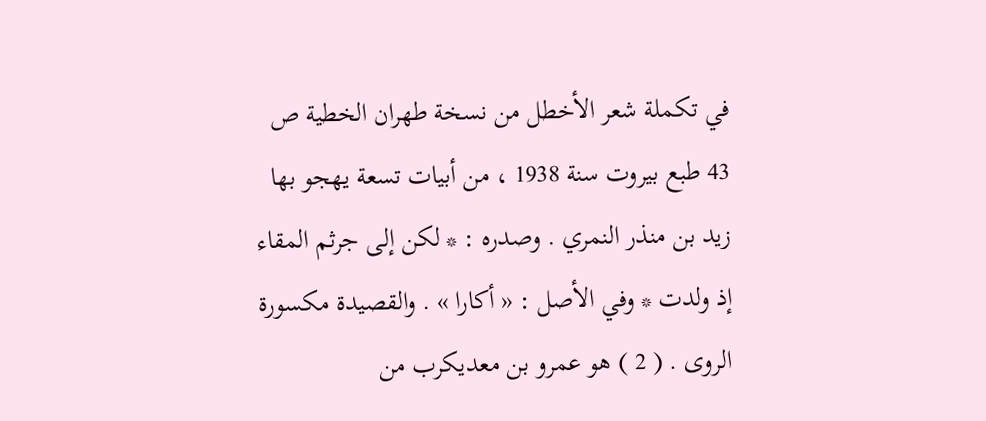في تكملة شعر الأخطل من نسخة طهران الخطية ص 43 طبع بيروت سنة 1938 ، من أبيات تسعة يهجو بها زيد بن منذر النمري . وصدره : * لكن إلى جرثم المقاء إذ ولدت * وفي الأصل : « أكارا » . والقصيدة مكسورة الروى . ( 2 ) هو عمرو بن معديكرب من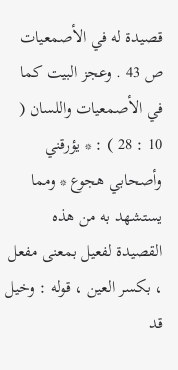قصيدة له في الأصمعيات ص 43 . وعجز البيت كما في الأصمعيات واللسان ( 10 : 28 ) : * يؤرقني وأصحابي هجوع * ومما يستشهد به من هذه القصيدة لفعيل بمعنى مفعل ، بكسر العين ، قوله : وخيل قد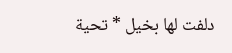دلفت لها بخيل * تحية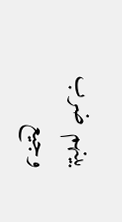بينهم ضرب وجيع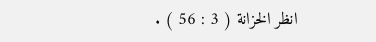انظر الخزانة ( 3 : 56 ) .